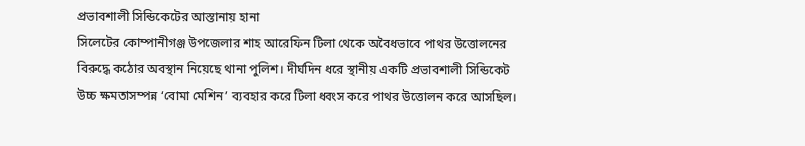প্রভাবশালী সিন্ডিকেটের আস্তানায় হানা
সিলেটের কোম্পানীগঞ্জ উপজেলার শাহ আরেফিন টিলা থেকে অবৈধভাবে পাথর উত্তোলনের বিরুদ্ধে কঠোর অবস্থান নিয়েছে থানা পুলিশ। দীর্ঘদিন ধরে স্থানীয় একটি প্রভাবশালী সিন্ডিকেট উচ্চ ক্ষমতাসম্পন্ন ‘বোমা মেশিন’ ব্যবহার করে টিলা ধ্বংস করে পাথর উত্তোলন করে আসছিল।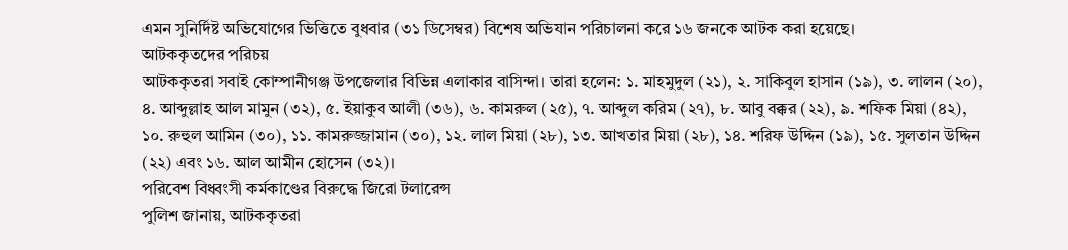এমন সুনির্দিষ্ট অভিযোগের ভিত্তিতে বুধবার (৩১ ডিসেম্বর) বিশেষ অভিযান পরিচালনা করে ১৬ জনকে আটক করা হয়েছে।
আটককৃতদের পরিচয়
আটককৃতরা সবাই কোম্পানীগঞ্জ উপজেলার বিভিন্ন এলাকার বাসিন্দা। তারা হলেন: ১. মাহমুদুল (২১), ২. সাকিবুল হাসান (১৯), ৩. লালন (২০), ৪. আব্দুল্লাহ আল মামুন (৩২), ৫. ইয়াকুব আলী (৩৬), ৬. কামরুল (২৫), ৭. আব্দুল করিম (২৭), ৮. আবু বক্কর (২২), ৯. শফিক মিয়া (৪২), ১০. রুহুল আমিন (৩০), ১১. কামরুজ্জামান (৩০), ১২. লাল মিয়া (২৮), ১৩. আখতার মিয়া (২৮), ১৪. শরিফ উদ্দিন (১৯), ১৫. সুলতান উদ্দিন (২২) এবং ১৬. আল আমীন হোসেন (৩২)।
পরিবেশ বিধ্বংসী কর্মকাণ্ডের বিরুদ্ধে জিরো টলারেন্স
পুলিশ জানায়, আটককৃতরা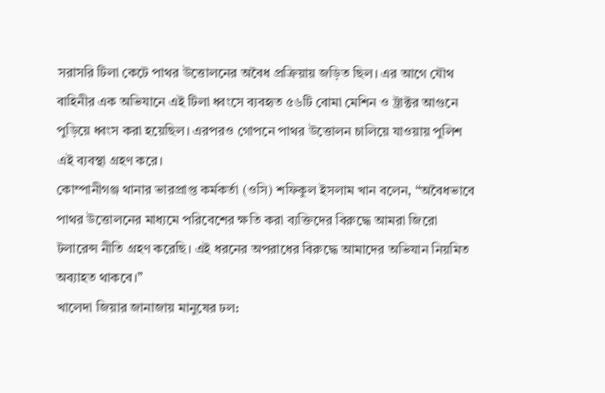সরাসরি টিলা কেটে পাথর উত্তোলনের অবৈধ প্রক্রিয়ায় জড়িত ছিল। এর আগে যৌথ বাহিনীর এক অভিযানে এই টিলা ধ্বংসে ব্যবহৃত ৫৬টি বোমা মেশিন ও ট্রাক্টর আগুনে পুড়িয়ে ধ্বংস করা হয়েছিল। এরপরও গোপনে পাথর উত্তোলন চালিয়ে যাওয়ায় পুলিশ এই ব্যবস্থা গ্রহণ করে।
কোম্পানীগঞ্জ থানার ভারপ্রাপ্ত কর্মকর্তা (ওসি) শফিকুল ইসলাম খান বলেন, “অবৈধভাবে পাথর উত্তোলনের মাধ্যমে পরিবেশের ক্ষতি করা ব্যক্তিদের বিরুদ্ধে আমরা জিরো টলারেন্স নীতি গ্রহণ করেছি। এই ধরনের অপরাধের বিরুদ্ধে আমাদের অভিযান নিয়মিত অব্যাহত থাকবে।”
খালেদা জিয়ার জানাজায় মানুষের ঢল: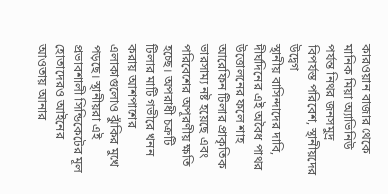কারওয়ান বাজার থেকে মানিক মিয়া অ্যাভিনিউ পর্যন্ত নিথর জনসমুদ্র
বিপর্যস্ত পরিবেশ, স্থানীয়দের উদ্বেগ
স্থানীয় বাসিন্দাদের দাবি, দীর্ঘদিনের এই অবৈধ পাথর উত্তোলনের ফলে শাহ আরেফিন টিলার প্রাকৃতিক ভারসাম্য নষ্ট হয়েছে এবং পরিবেশের অপূরণীয় ক্ষতি হচ্ছে। অপরাধী চক্রটি টিলার মাটি গভীরে খনন করায় আশপাশের এলাকাগুলোও ঝুঁকির মুখে পড়ছে। স্থানীয়রা এই প্রভাবশালী সিন্ডিকেটের মূল হোতাদেরও আইনের আওতায় আনার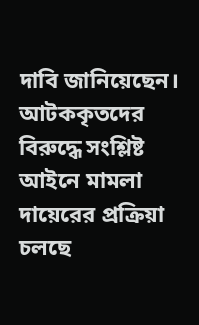দাবি জানিয়েছেন।
আটককৃতদের বিরুদ্ধে সংশ্লিষ্ট আইনে মামলা দায়েরের প্রক্রিয়া চলছে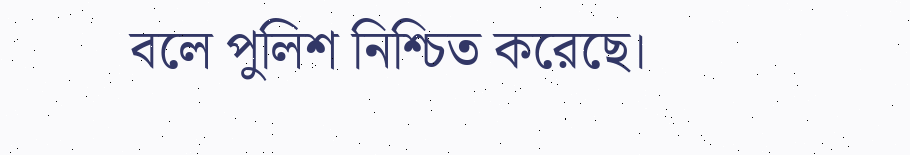বলে পুলিশ নিশ্চিত করেছে।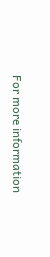For more information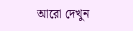আরো দেখুন